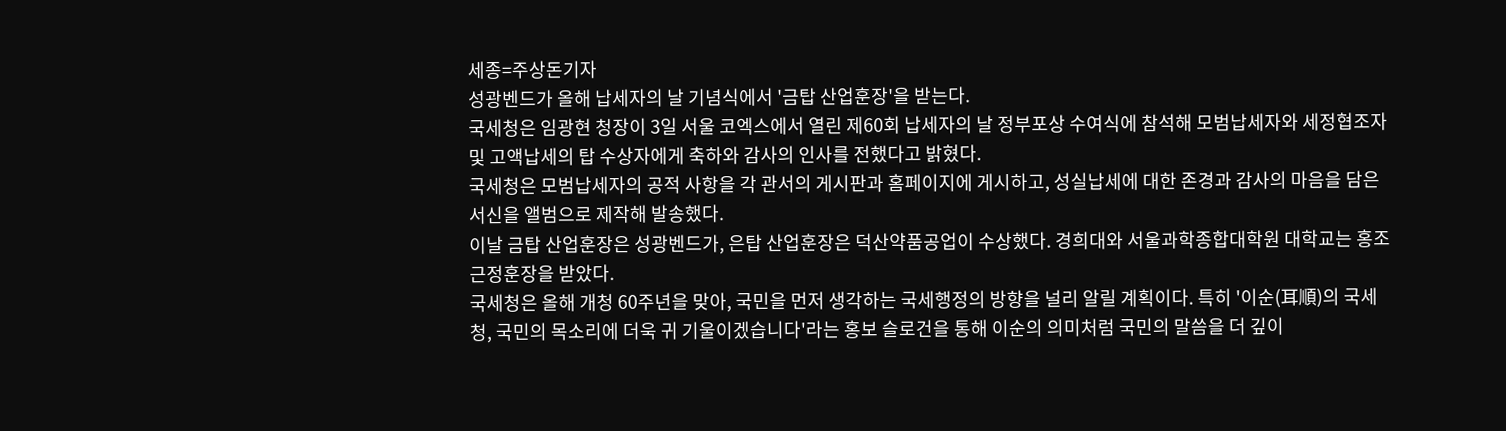세종=주상돈기자
성광벤드가 올해 납세자의 날 기념식에서 '금탑 산업훈장'을 받는다.
국세청은 임광현 청장이 3일 서울 코엑스에서 열린 제60회 납세자의 날 정부포상 수여식에 참석해 모범납세자와 세정협조자 및 고액납세의 탑 수상자에게 축하와 감사의 인사를 전했다고 밝혔다.
국세청은 모범납세자의 공적 사항을 각 관서의 게시판과 홈페이지에 게시하고, 성실납세에 대한 존경과 감사의 마음을 담은 서신을 앨범으로 제작해 발송했다.
이날 금탑 산업훈장은 성광벤드가, 은탑 산업훈장은 덕산약품공업이 수상했다. 경희대와 서울과학종합대학원 대학교는 홍조 근정훈장을 받았다.
국세청은 올해 개청 60주년을 맞아, 국민을 먼저 생각하는 국세행정의 방향을 널리 알릴 계획이다. 특히 '이순(耳順)의 국세청, 국민의 목소리에 더욱 귀 기울이겠습니다'라는 홍보 슬로건을 통해 이순의 의미처럼 국민의 말씀을 더 깊이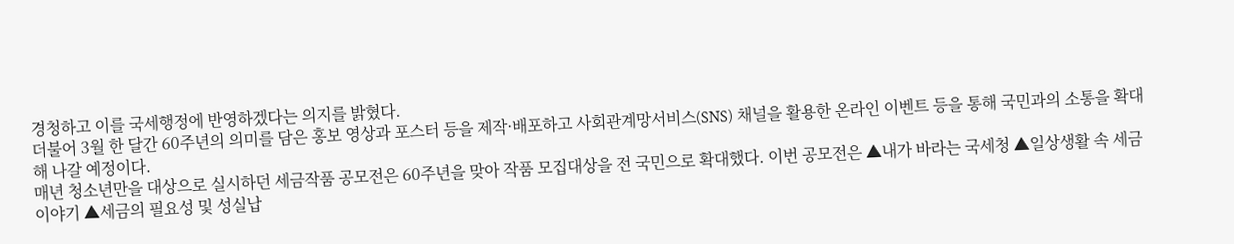경청하고 이를 국세행정에 반영하겠다는 의지를 밝혔다.
더불어 3월 한 달간 60주년의 의미를 담은 홍보 영상과 포스터 등을 제작·배포하고 사회관계망서비스(SNS) 채널을 활용한 온라인 이벤트 등을 통해 국민과의 소통을 확대해 나갈 예정이다.
매년 청소년만을 대상으로 실시하던 세금작품 공모전은 60주년을 맞아 작품 모집대상을 전 국민으로 확대했다. 이번 공모전은 ▲내가 바라는 국세청 ▲일상생활 속 세금이야기 ▲세금의 필요성 및 성실납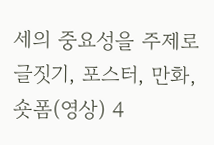세의 중요성을 주제로 글짓기, 포스터, 만화, 숏폼(영상) 4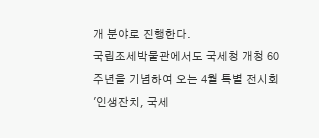개 분야로 진행한다.
국립조세박물관에서도 국세청 개청 60주년을 기념하여 오는 4월 특별 전시회 '인생잔치, 국세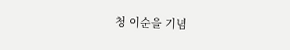청 이순을 기념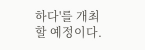하다'를 개최할 예정이다.